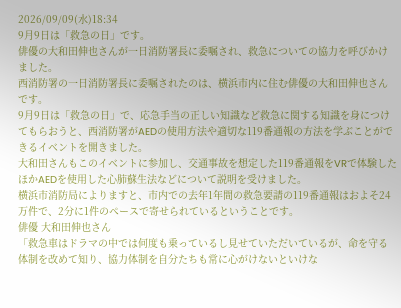2026/09/09(水)18:34
9月9日は「救急の日」です。
俳優の大和田伸也さんが一日消防署長に委嘱され、救急についての協力を呼びかけました。
西消防署の一日消防署長に委嘱されたのは、横浜市内に住む俳優の大和田伸也さんです。
9月9日は「救急の日」で、応急手当の正しい知識など救急に関する知識を身につけてもらおうと、西消防署がAEDの使用方法や適切な119番通報の方法を学ぶことができるイベントを開きました。
大和田さんもこのイベントに参加し、交通事故を想定した119番通報をVRで体験したほかAEDを使用した心肺蘇生法などについて説明を受けました。
横浜市消防局によりますと、市内での去年1年間の救急要請の119番通報はおよそ24万件で、2分に1件のペースで寄せられているということです。
俳優 大和田伸也さん
「救急車はドラマの中では何度も乗っているし見せていただいているが、命を守る体制を改めて知り、協力体制を自分たちも常に心がけないといけな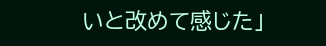いと改めて感じた」